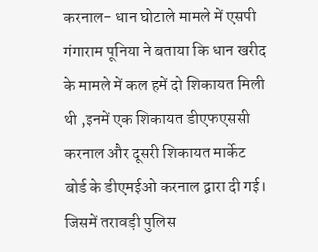करनाल- धान घोटाले मामले में एसपी गंगाराम पूनिया ने बताया कि धान खरीद के मामले में कल हमें दो शिकायत मिली थी ,इनमें एक शिकायत डीएफएससी करनाल और दूसरी शिकायत मार्केट बोर्ड के डीएमईओ करनाल द्वारा दी गई। जिसमें तरावड़ी पुलिस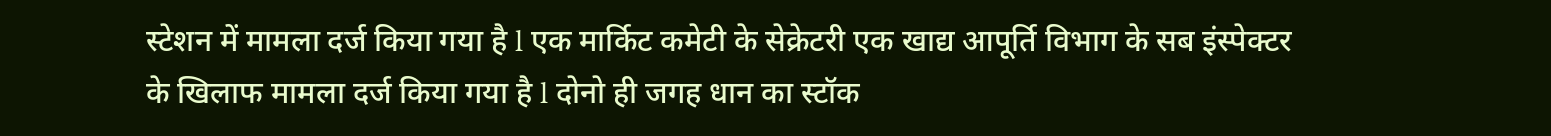स्टेशन में मामला दर्ज किया गया है l एक मार्किट कमेटी के सेक्रेटरी एक खाद्य आपूर्ति विभाग के सब इंस्पेक्टर के खिलाफ मामला दर्ज किया गया है l दोनो ही जगह धान का स्टॉक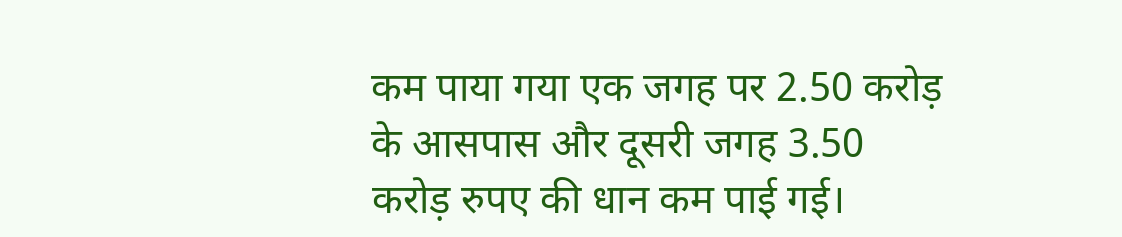कम पाया गया एक जगह पर 2.50 करोड़ के आसपास और दूसरी जगह 3.50 करोड़ रुपए की धान कम पाई गई।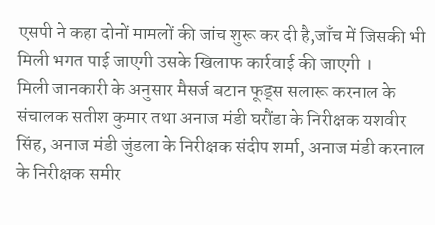एसपी ने कहा दोनों मामलों की जांच शुरू कर दी है,जाँच में जिसकी भी मिली भगत पाई जाएगी उसके खिलाफ कार्रवाई की जाएगी ।
मिली जानकारी के अनुसार मैसर्ज बटान फूड्स सलारू करनाल के संचालक सतीश कुमार तथा अनाज मंडी घरौंडा के निरीक्षक यशवीर सिंह, अनाज मंडी जुंडला के निरीक्षक संदीप शर्मा, अनाज मंडी करनाल के निरीक्षक समीर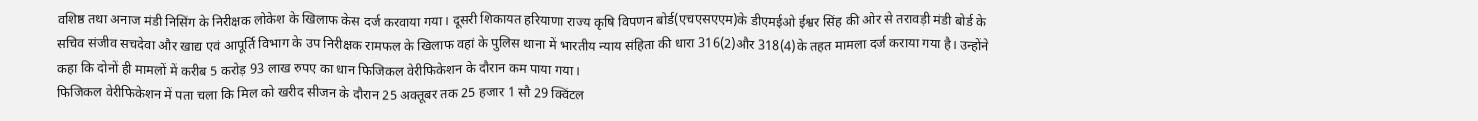वशिष्ठ तथा अनाज मंडी निसिंग के निरीक्षक लोकेश के खिलाफ केस दर्ज करवाया गया। दूसरी शिकायत हरियाणा राज्य कृषि विपणन बोर्ड(एचएसएएम)के डीएमईओ ईश्वर सिंह की ओर से तरावड़ी मंडी बोर्ड के सचिव संजीव सचदेवा और खाद्य एवं आपूर्ति विभाग के उप निरीक्षक रामफल के खिलाफ वहां के पुलिस थाना में भारतीय न्याय संहिता की धारा 316(2)और 318(4)के तहत मामला दर्ज कराया गया है। उन्होंने कहा कि दोनों ही मामलों में करीब 5 करोड़ 93 लाख रुपए का धान फिजिकल वेरीफिकेशन के दौरान कम पाया गया।
फिजिकल वेरीफिकेशन में पता चला कि मिल को खरीद सीजन के दौरान 25 अक्तूबर तक 25 हजार 1 सौ 29 क्विंटल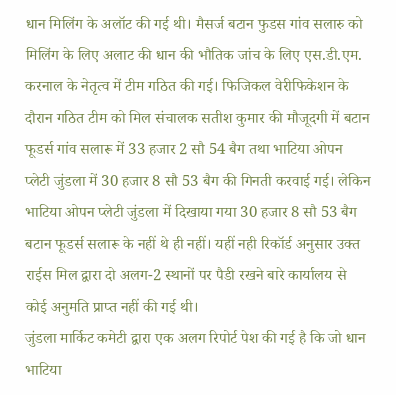धान मिलिंग के अलॉट की गई थी। मैसर्ज बटान फुडस गांव सलारु को मिलिंग के लिए अलाट की धान की भौतिक जांच के लिए एस.डी.एम. करनाल के नेतृत्व में टीम गठित की गई। फिजिकल वेरीफिकेशन के दौरान गठित टीम को मिल संचालक सतीश कुमार की मौजूदगी में बटान फूडर्स गांव सलारू में 33 हजार 2 सौ 54 बैग तथा भाटिया ओपन प्लेटी जुंडला में 30 हजार 8 सौ 53 बैग की गिनती करवाई गई। लेकिन भाटिया ओपन प्लेटी जुंडला में दिखाया गया 30 हजार 8 सौ 53 बैग बटान फूडर्स सलारू के नहीं थे ही नहीं। यहीं नही रिकॉर्ड अनुसार उक्त राईस मिल द्वारा दो अलग-2 स्थानों पर पैडी रखने बारे कार्यालय से कोई अनुमति प्राप्त नहीं की गई थी।
जुंडला मार्किट कमेटी द्वारा एक अलग रिपोर्ट पेश की गई है कि जो धान भाटिया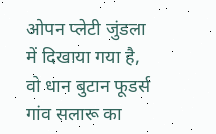ओपन प्लेटी जुंडला में दिखाया गया है, वो धान बुटान फूडर्स गांव सलारू का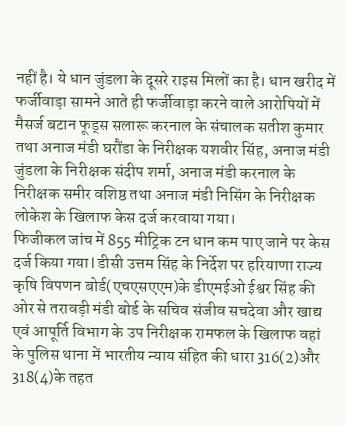नहीं है। ये धान जुंडला के दूसरे राइस मिलों का है। धान खरीद में फर्जीवाड़ा सामने आते ही फर्जीवाड़ा करने वाले आरोपियों में मैसर्ज बटान फूड्स सलारू करनाल के संचालक सतीश कुमार तथा अनाज मंडी घरौंडा के निरीक्षक यशवीर सिंह, अनाज मंडी जुंडला के निरीक्षक संदीप शर्मा, अनाज मंडी करनाल के निरीक्षक समीर वशिष्ठ तथा अनाज मंडी निसिंग के निरीक्षक लोकेश के खिलाफ केस दर्ज करवाया गया।
फिजीकल जांच में 855 मीट्रिक टन धान कम पाए जाने पर केस दर्ज किया गया l डीसी उत्तम सिंह के निर्देश पर हरियाणा राज्य कृषि विपणन बोर्ड(एचएसएएम)के डीएमईओ ईश्वर सिंह की ओर से तरावड़ी मंडी बोर्ड के सचिव संजीव सचदेवा और खाद्य एवं आपूर्ति विभाग के उप निरीक्षक रामफल के खिलाफ वहां के पुलिस थाना में भारतीय न्याय संहित की धारा 316(2)और 318(4)के तहत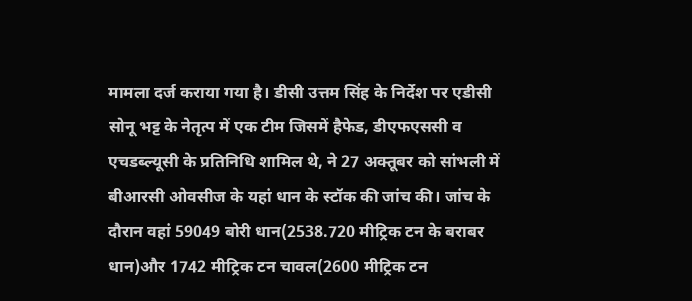मामला दर्ज कराया गया है। डीसी उत्तम सिंह के निर्देश पर एडीसी सोनू भट्ट के नेतृत्प में एक टीम जिसमें हैफेड, डीएफएससी व एचडब्ल्यूसी के प्रतिनिधि शामिल थे, ने 27 अक्तूबर को सांभली में बीआरसी ओवसीज के यहां धान के स्टॉक की जांच की। जांच के दौरान वहां 59049 बोरी धान(2538.720 मीट्रिक टन के बराबर धान)और 1742 मीट्रिक टन चावल(2600 मीट्रिक टन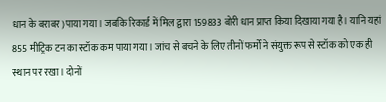धान के बराबर)पाया गया। जबकि रिकार्ड में मिल द्वारा 159833 बोरी धान प्राप्त किया दिखाया गया है। यानि यहां 855 मीट्रिक टन का स्टॉक कम पाया गया। जांच से बचने के लिए तीनों फर्मों ने संयुक्त रूप से स्टॉक को एक ही स्थान पर रखा। दोनों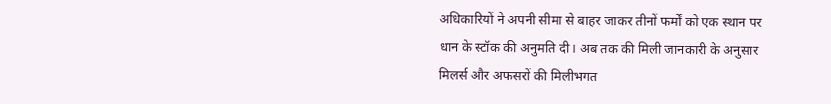अधिकारियों ने अपनी सीमा से बाहर जाकर तीनों फर्मों को एक स्थान पर धान के स्टॉक की अनुमति दी। अब तक की मिली जानकारी के अनुसार मिलर्स और अफसरों की मिलीभगत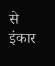से इंकार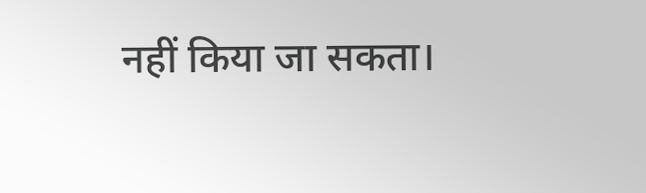नहीं किया जा सकता।